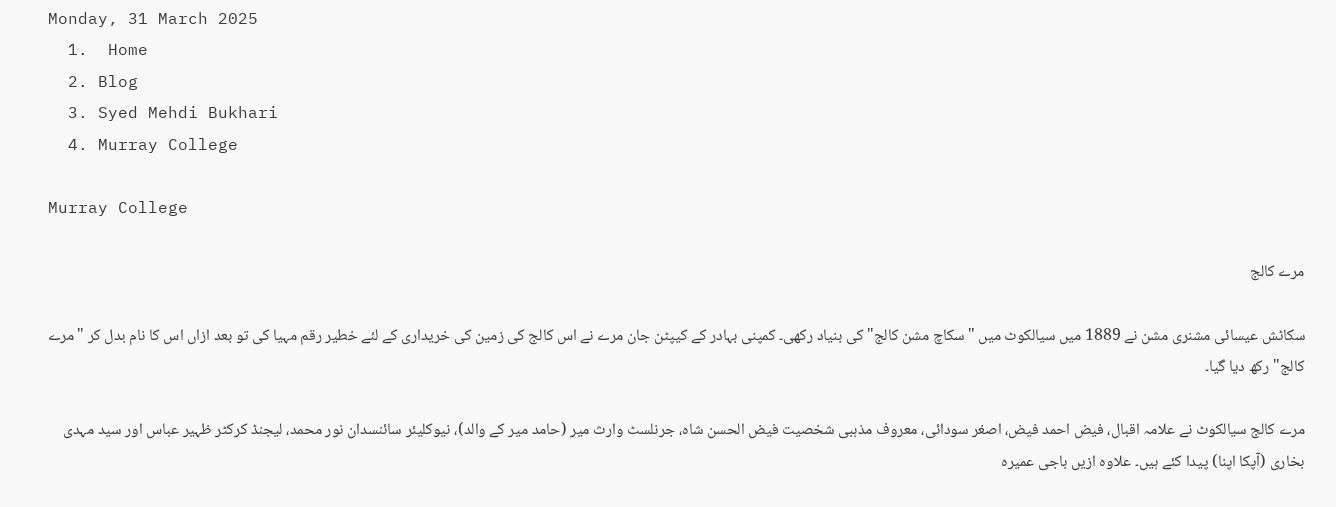Monday, 31 March 2025
  1.  Home
  2. Blog
  3. Syed Mehdi Bukhari
  4. Murray College

Murray College

مرے کالج

سکاٹش عیسائی مشنری مشن نے 1889 میں سیالکوٹ میں "سکاچ مشن کالج" کی بنیاد رکھی۔ کمپنی بہادر کے کیپٹن جان مرے نے اس کالج کی زمین کی خریداری کے لئے خطیر رقم مہیا کی تو بعد ازاں اس کا نام بدل کر "مرے کالج" رکھ دیا گیا۔

مرے کالج سیالکوٹ نے علامہ اقبال، فیض احمد فیض، اصغر سودائی، معروف مذہبی شخصیت فیض الحسن شاہ، جرنلسٹ وارث میر (حامد میر کے والد)، نیوکلیئر سائنسدان نور محمد، لیجنڈ کرکٹر ظہیر عباس اور سید مہدی بخاری (آپکا اپنا) پیدا کئے ہیں۔ علاوہ ازیں باجی عمیرہ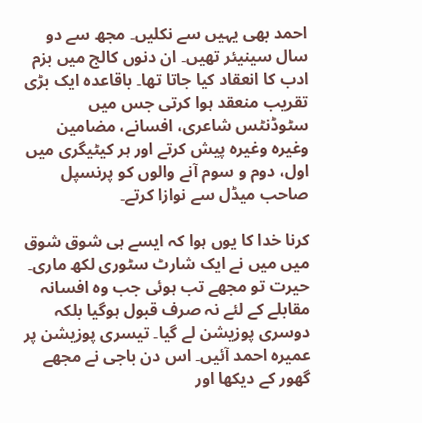احمد بھی یہیں سے نکلیں۔ مجھ سے دو سال سینیئر تھیں۔ ان دنوں کالج میں بزم ادب کا انعقاد کیا جاتا تھا۔ باقاعدہ ایک بڑی تقریب منعقد ہوا کرتی جس میں سٹوڈنٹس شاعری، افسانے، مضامین وغیرہ وغیرہ پیش کرتے اور ہر کیٹیگری میں اول، دوم و سوم آنے والوں کو پرنسپل صاحب میڈل سے نوازا کرتے۔

کرنا خدا کا یوں ہوا کہ ایسے ہی شوق شوق میں میں نے ایک شارٹ سٹوری لکھ ماری۔ حیرت تو مجھے تب ہوئی جب وہ افسانہ مقابلے کے لئے نہ صرف قبول ہوگیا بلکہ دوسری پوزیشن لے گیا۔ تیسری پوزیشن پر عمیرہ احمد آئیں۔ اس دن باجی نے مجھے گھور کے دیکھا اور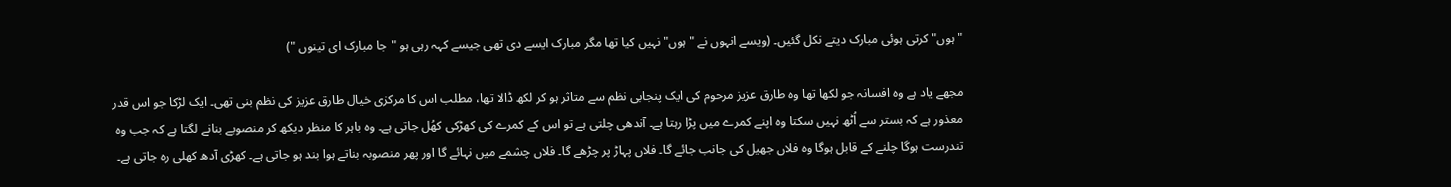"ہوں" کرتی ہوئی مبارک دیتے نکل گئیں۔ (ویسے انہوں نے "ہوں" نہیں کیا تھا مگر مبارک ایسے دی تھی جیسے کہہ رہی ہو "جا مبارک ای تینوں ")

مجھے یاد ہے وہ افسانہ جو لکھا تھا وہ طارق عزیز مرحوم کی ایک پنجابی نظم سے متاثر ہو کر لکھ ڈالا تھا، مطلب اس کا مرکزی خیال طارق عزیز کی نظم بنی تھی۔ ایک لڑکا جو اس قدر معذور ہے کہ بستر سے اُٹھ نہیں سکتا وہ اپنے کمرے میں پڑا رہتا ہے۔ آندھی چلتی ہے تو اس کے کمرے کی کھڑکی کھُل جاتی ہے۔ وہ باہر کا منظر دیکھ کر منصوبے بنانے لگتا ہے کہ جب وہ تندرست ہوگا چلنے کے قابل ہوگا وہ فلاں جھیل کی جانب جائے گا۔ فلاں پہاڑ پر چڑھے گا۔ فلاں چشمے میں نہائے گا اور پھر منصوبہ بناتے ہوا بند ہو جاتی ہے۔ کھڑی آدھ کھلی رہ جاتی ہے۔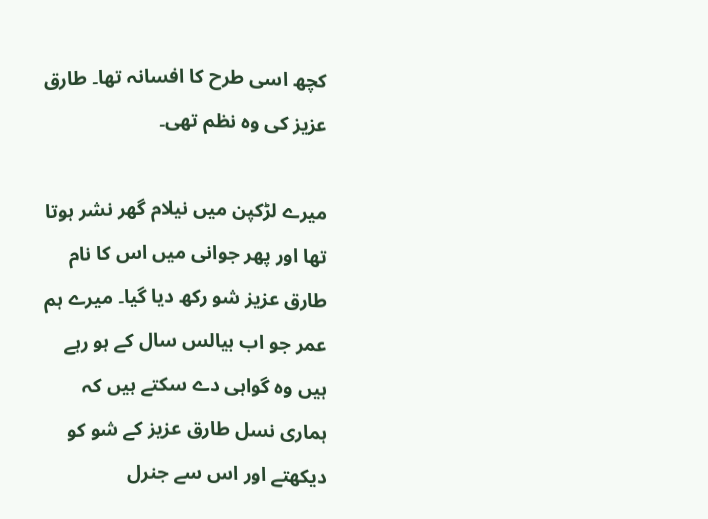کچھ اسی طرح کا افسانہ تھا۔ طارق عزیز کی وہ نظم تھی۔

میرے لڑکپن میں نیلام گھر نشر ہوتا تھا اور پھر جوانی میں اس کا نام طارق عزیز شو رکھ دیا گیا۔ میرے ہم عمر جو اب بیالس سال کے ہو رہے ہیں وہ گواہی دے سکتے ہیں کہ ہماری نسل طارق عزیز کے شو کو دیکھتے اور اس سے جنرل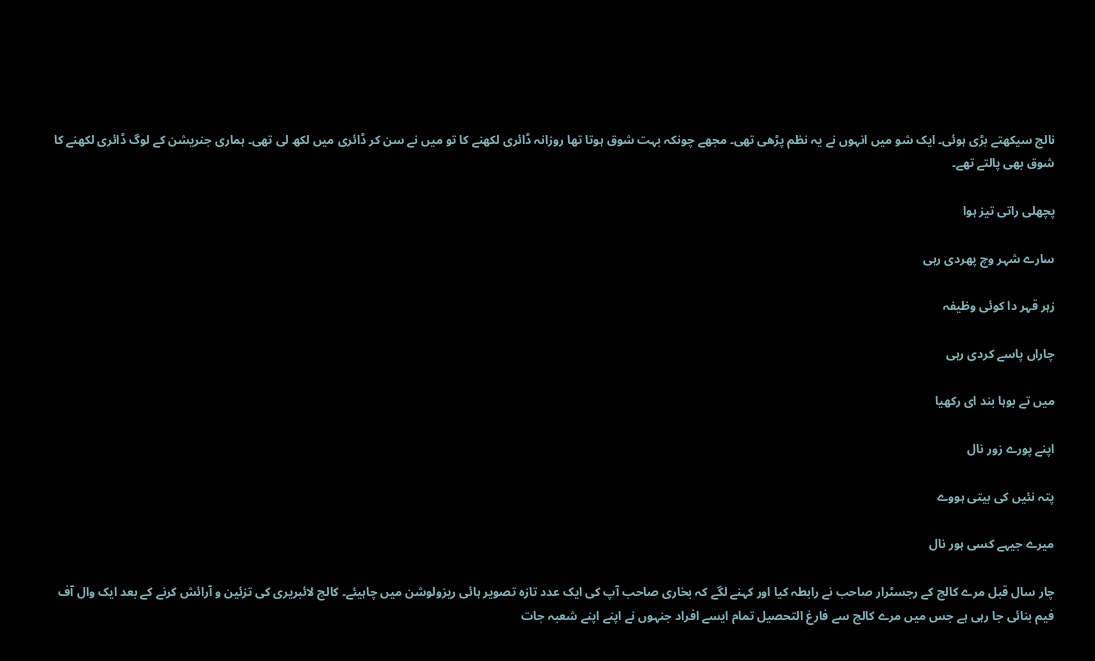نالج سیکھتے بڑی ہوئی۔ ایک شو میں انہوں نے یہ نظم پڑھی تھی۔ مجھے چونکہ بہت شوق ہوتا تھا روزانہ ڈائری لکھنے کا تو میں نے سن کر ڈائری میں لکھ لی تھی۔ ہماری جنریشن کے لوگ ڈائری لکھنے کا شوق بھی پالتے تھے۔

پچھلی راتی تیز ہوا

سارے شہر وچ پھردی رہی

زہر قہر دا کوئی وظیفہ

چاراں پاسے کردی رہی

میں تے بوہا بند ای رکھیا

اپنے پورے زور نال

پتہ نئیں کی بیتی ہووے

میرے جیہے کسی ہور نال

چار سال قبل مرے کالج کے رجسٹرار صاحب نے رابطہ کیا اور کہنے لگے کہ بخاری صاحب آپ کی ایک عدد تازہ تصویر ہائی ریزولوشن میں چاہیئے۔ کالج لائبریری کی تزئین و آرائش کرنے کے بعد ایک وال آف فیم بنائی جا رہی ہے جس میں مرے کالج سے فارغ التحصیل تمام ایسے افراد جنہوں نے اپنے اپنے شعبہ جات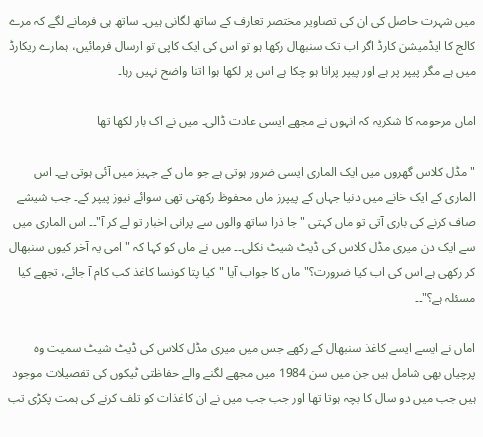میں شہرت حاصل کی ان کی تصاویر مختصر تعارف کے ساتھ لگانی ہیں۔ ساتھ ہی فرمانے لگے کہ مرے کالج کا ایڈمیشن کارڈ اگر اب تک سنبھال رکھا ہو تو اس کی ایک کاپی تو ارسال فرمائیں، ہمارے ریکارڈ میں ہے مگر پیپر پر ہے اور پیپر پرانا ہو چکا ہے اس پر لکھا ہوا اتنا واضح نہیں رہا۔

اماں مرحومہ کا شکریہ کہ انہوں نے مجھے ایسی عادت ڈالی۔ میں نے اک بار لکھا تھا

"مڈل کلاس گھروں میں ایک الماری ایسی ضرور ہوتی ہے جو ماں کے جہیز میں آئی ہوتی ہے۔ اس الماری کے ایک خانے میں دنیا جہاں کے پیپرز ماں محفوظ رکھتی تھی سوائے نیوز پیپر کے۔ جب شیشے صاف کرنے کی باری آتی تو ماں کہتی "جا ذرا ساتھ والوں سے پرانی اخبار تو لے کر آ"۔۔ اس الماری میں سے ایک دن میری مڈل کلاس کی ڈیٹ شیٹ نکلی۔۔ میں نے ماں کو کہا کہ "امی یہ آخر کیوں سنبھال کر رکھی ہے اس کی اب کیا ضرورت؟" ماں کا جواب آیا "کیا پتا کونسا کاغذ کب کام آ جائے، تجھے کیا مسئلہ ہے؟"۔۔

اماں نے ایسے ایسے کاغذ سنبھال کے رکھے جس میں میری مڈل کلاس کی ڈیٹ شیٹ سمیت وہ پرچیاں بھی شامل ہیں جن میں سن 1984 میں مجھے لگنے والے حفاظتی ٹیکوں کی تفصیلات موجود ہیں جب میں دو سال کا بچہ ہوتا تھا اور جب جب میں نے ان کاغذات کو تلف کرنے کی ہمت پکڑی تب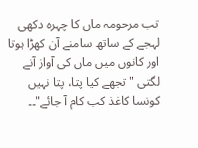تب مرحومہ ماں کا چہرہ دکھی لہجے کے ساتھ سامنے آن کھڑا ہوتا اور کانوں میں ماں کی آواز آنے لگتی "تجھے کیا پتا، پتا نہیں کونسا کاغذ کب کام آ جائے"۔۔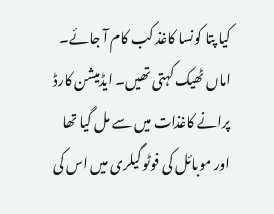کیا پتا کونسا کاغذ کب کام آ جائے۔ اماں ٹھیک کہتی تھیں۔ ایڈمیشن کارڈ پرانے کاغذات میں سے مل گیا تھا اور موبائل کی فوٹو گیلری میں اس کی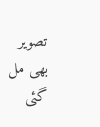تصویر بھی مل گئی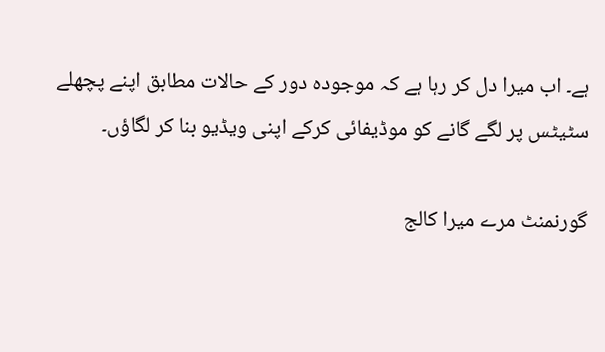ہے۔ اب میرا دل کر رہا ہے کہ موجودہ دور کے حالات مطابق اپنے پچھلے سٹیٹس پر لگے گانے کو موڈیفائی کرکے اپنی ویڈیو بنا کر لگاؤں۔

گورنمنٹ مرے میرا کالج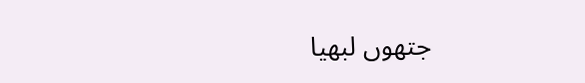جتھوں لبھیا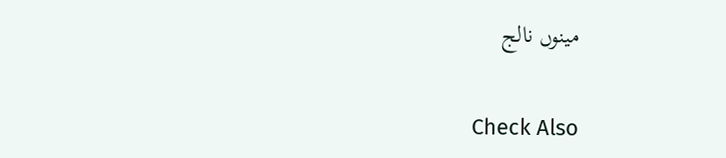مینوں نالج

Check Also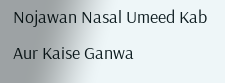Nojawan Nasal Umeed Kab Aur Kaise Ganwa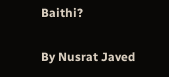Baithi?

By Nusrat Javed